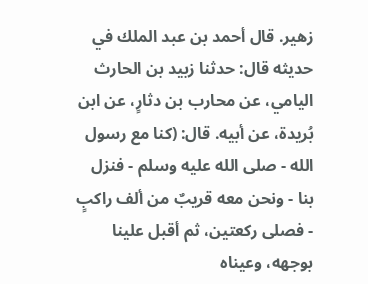زهير. قال أحمد بن عبد الملك في حديثه قال: حدثنا زبيد بن الحارث اليامي، عن محارب بن دثارٍ، عن ابن بُريدة، عن أبيه. قال: (كنا مع رسول الله - صلى الله عليه وسلم - فنزل بنا - ونحن معه قريبٌ من ألف راكبٍ - فصلى ركعتين، ثم أقبل علينا بوجهه، وعيناه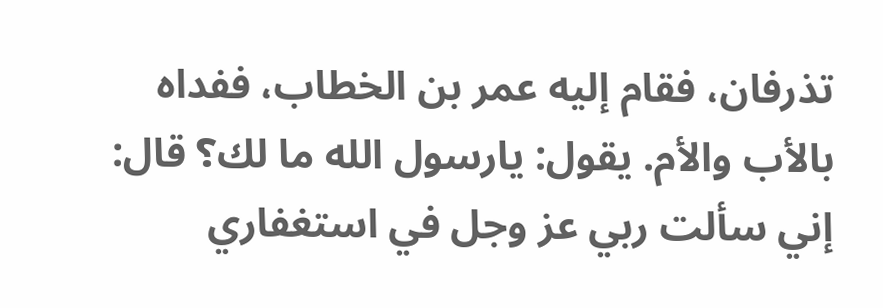تذرفان، فقام إليه عمر بن الخطاب، ففداه بالأب والأم. يقول: يارسول الله ما لك؟ قال: إني سألت ربي عز وجل في استغفاري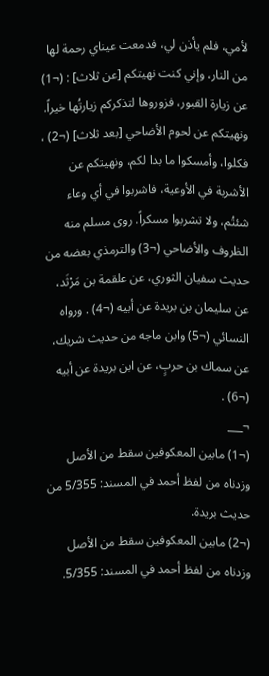لأمي، فلم يأذن لي، فدمعت عيناي رحمة لها من النار، وإني كنت نهيتكم [عن ثلاث] : (¬1) عن زيارة القبور، فزوروها لتذكركم زيارتُها خيراً. ونهيتكم عن لحوم الأضاحي [بعد ثلاث] (¬2) ، فكلوا، وأمسكوا ما بدا لكم، ونهيتكم عن الأشربة في الأوعية، فاشربوا في أي وعاء شئتُم، ولا تشربوا مسكراً. روى مسلم منه الظروف والأضاحي (¬3) والترمذي بعضه من حديث سفيان الثوري، عن علقمة بن مَرْثَد، عن سليمان بن بريدة عن أبيه (¬4) . ورواه النسائي (¬5) وابن ماجه من حديث شريك، عن سماك بن حربٍ، عن ابن بريدة عن أبيه (¬6) .
¬___
(¬1) مابين المعكوفين سقط من الأصل وزدناه من لفظ أحمد في المسند: 5/355 من حديث بريدة.
(¬2) مابين المعكوفين سقط من الأصل وزدناه من لفظ أحمد في المسند: 5/355.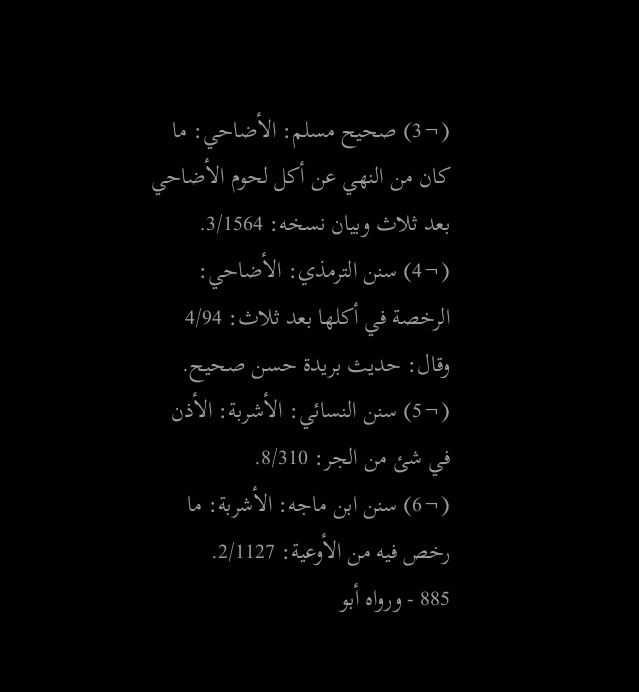(¬3) صحيح مسلم: الأضاحي: ما كان من النهي عن أكل لحوم الأضاحي بعد ثلاث وبيان نسخه: 3/1564.
(¬4) سنن الترمذي: الأضاحي: الرخصة في أكلها بعد ثلاث: 4/94 وقال: حديث بريدة حسن صحيح.
(¬5) سنن النسائي: الأشربة: الأذن في شئ من الجر: 8/310.
(¬6) سنن ابن ماجه: الأشربة: ما رخص فيه من الأوعية: 2/1127.
885 - ورواه أبو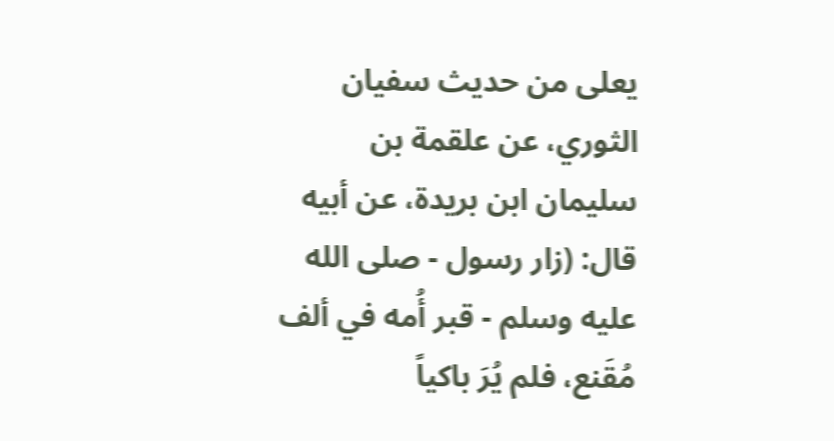يعلى من حديث سفيان الثوري، عن علقمة بن سليمان ابن بريدة، عن أبيه قال: (زار رسول - صلى الله عليه وسلم - قبر أُمه في ألف مُقَنع، فلم يُرَ باكياً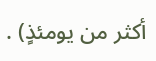أكثر من يومئذٍ) .